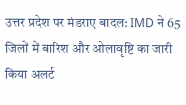उत्तर प्रदेश पर मंडराए बादल: IMD ने 65 जिलों में बारिश और ओलावृष्टि का जारी किया अलर्ट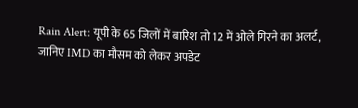Rain Alert: यूपी के 65 जिलों में बारिश तो 12 में ओले गिरने का अलर्ट, जानिए IMD का मौसम को लेकर अपडेट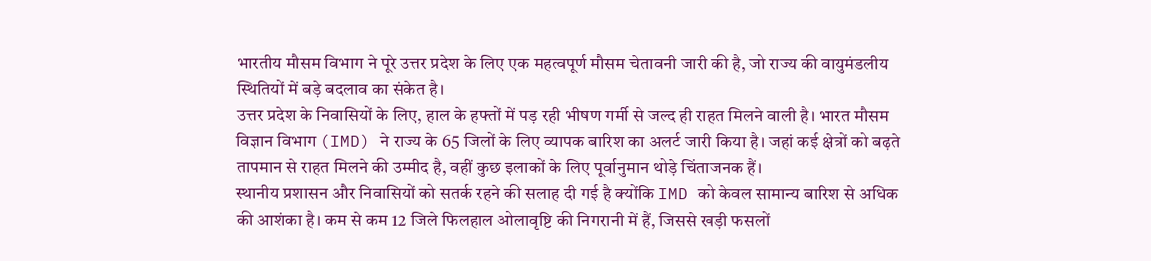भारतीय मौसम विभाग ने पूरे उत्तर प्रदेश के लिए एक महत्वपूर्ण मौसम चेतावनी जारी की है, जो राज्य की वायुमंडलीय स्थितियों में बड़े बदलाव का संकेत है।
उत्तर प्रदेश के निवासियों के लिए, हाल के हफ्तों में पड़ रही भीषण गर्मी से जल्द ही राहत मिलने वाली है। भारत मौसम विज्ञान विभाग (IMD) ने राज्य के 65 जिलों के लिए व्यापक बारिश का अलर्ट जारी किया है। जहां कई क्षेत्रों को बढ़ते तापमान से राहत मिलने की उम्मीद है, वहीं कुछ इलाकों के लिए पूर्वानुमान थोड़े चिंताजनक हैं।
स्थानीय प्रशासन और निवासियों को सतर्क रहने की सलाह दी गई है क्योंकि IMD को केवल सामान्य बारिश से अधिक की आशंका है। कम से कम 12 जिले फिलहाल ओलावृष्टि की निगरानी में हैं, जिससे खड़ी फसलों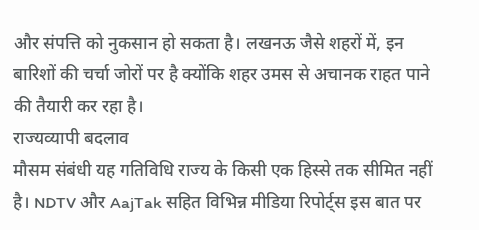और संपत्ति को नुकसान हो सकता है। लखनऊ जैसे शहरों में, इन बारिशों की चर्चा जोरों पर है क्योंकि शहर उमस से अचानक राहत पाने की तैयारी कर रहा है।
राज्यव्यापी बदलाव
मौसम संबंधी यह गतिविधि राज्य के किसी एक हिस्से तक सीमित नहीं है। NDTV और AajTak सहित विभिन्न मीडिया रिपोर्ट्स इस बात पर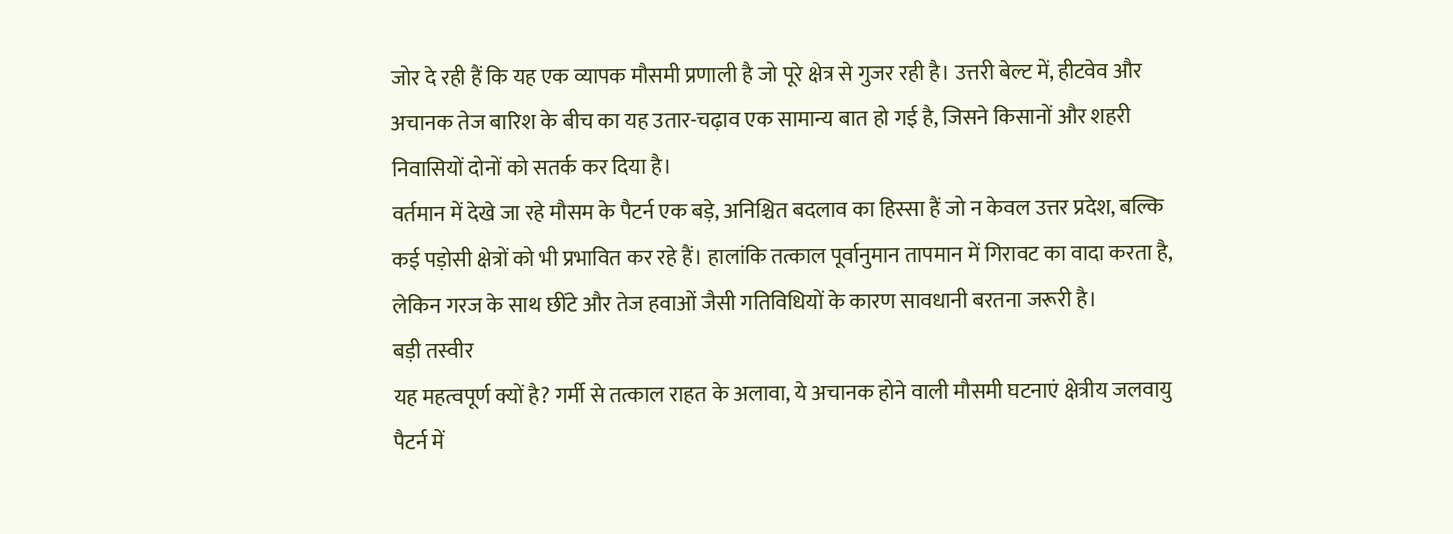जोर दे रही हैं कि यह एक व्यापक मौसमी प्रणाली है जो पूरे क्षेत्र से गुजर रही है। उत्तरी बेल्ट में, हीटवेव और अचानक तेज बारिश के बीच का यह उतार-चढ़ाव एक सामान्य बात हो गई है, जिसने किसानों और शहरी निवासियों दोनों को सतर्क कर दिया है।
वर्तमान में देखे जा रहे मौसम के पैटर्न एक बड़े, अनिश्चित बदलाव का हिस्सा हैं जो न केवल उत्तर प्रदेश, बल्कि कई पड़ोसी क्षेत्रों को भी प्रभावित कर रहे हैं। हालांकि तत्काल पूर्वानुमान तापमान में गिरावट का वादा करता है, लेकिन गरज के साथ छींटे और तेज हवाओं जैसी गतिविधियों के कारण सावधानी बरतना जरूरी है।
बड़ी तस्वीर
यह महत्वपूर्ण क्यों है? गर्मी से तत्काल राहत के अलावा, ये अचानक होने वाली मौसमी घटनाएं क्षेत्रीय जलवायु पैटर्न में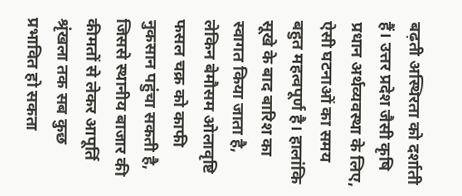बढ़ती अस्थिरता को दर्शाती हैं। उत्तर प्रदेश जैसी कृषि प्रधान अर्थव्यवस्था के लिए, ऐसी घटनाओं का समय बहुत महत्वपूर्ण है। हालांकि सूखे के बाद बारिश का स्वागत किया जाता है, लेकिन बेमौसम ओलावृष्टि फसल चक्र को काफी नुकसान पहुंचा सकती है, जिससे स्थानीय बाजार की कीमतों से लेकर आपूर्ति श्रृंखला तक सब कुछ प्रभावित हो सकता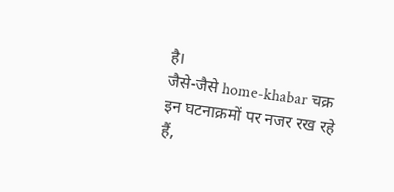है।
जैसे-जैसे home-khabar चक्र इन घटनाक्रमों पर नजर रख रहे हैं,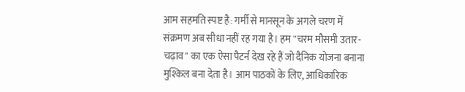आम सहमति स्पष्ट है: गर्मी से मानसून के अगले चरण में संक्रमण अब सीधा नहीं रह गया है। हम "चरम मौसमी उतार-चढ़ाव" का एक ऐसा पैटर्न देख रहे हैं जो दैनिक योजना बनाना मुश्किल बना देता है। आम पाठकों के लिए, आधिकारिक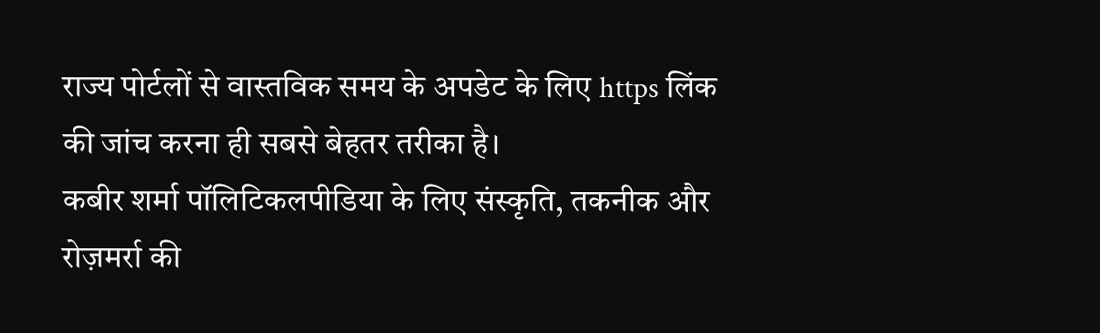राज्य पोर्टलों से वास्तविक समय के अपडेट के लिए https लिंक की जांच करना ही सबसे बेहतर तरीका है।
कबीर शर्मा पॉलिटिकलपीडिया के लिए संस्कृति, तकनीक और रोज़मर्रा की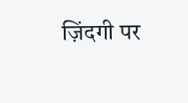ज़िंदगी पर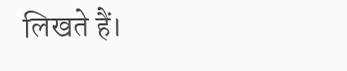लिखते हैं।